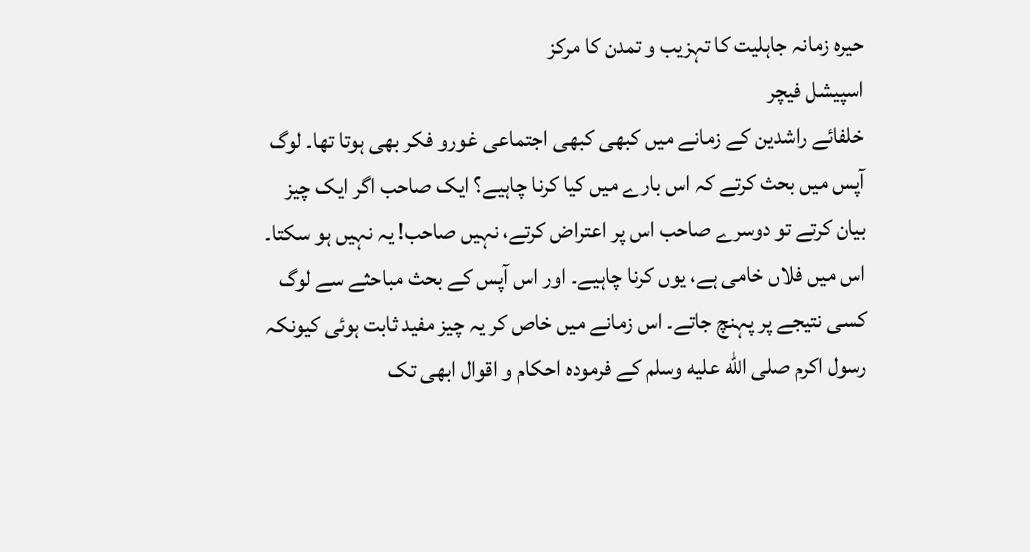حیرہ زمانہ جاہلیت کا تہزیب و تمدن کا مرکز
اسپیشل فیچر
خلفائے راشدین کے زمانے میں کبھی کبھی اجتماعی غورو فکر بھی ہوتا تھا۔ لوگ آپس میں بحث کرتے کہ اس بارے میں کیا کرنا چاہیے؟ ایک صاحب اگر ایک چیز بیان کرتے تو دوسرے صاحب اس پر اعتراض کرتے، نہیں صاحب! یہ نہیں ہو سکتا۔ اس میں فلاں خامی ہے، یوں کرنا چاہیے۔ اور اس آپس کے بحث مباحثے سے لوگ کسی نتیجے پر پہنچ جاتے۔ اس زمانے میں خاص کر یہ چیز مفید ثابت ہوئی کیونکہ رسول اکرم صلى الله عليه وسلم کے فرمودہ احکام و اقوال ابھی تک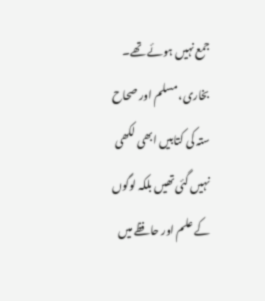جمع نہیں ہوئے تھے۔ بخاری، مسلم اور صحاح ستہ کی کتابیں ابھی لکھی نہیں گئی تھیں بلکہ لوگوں کے علم اور حافظے میں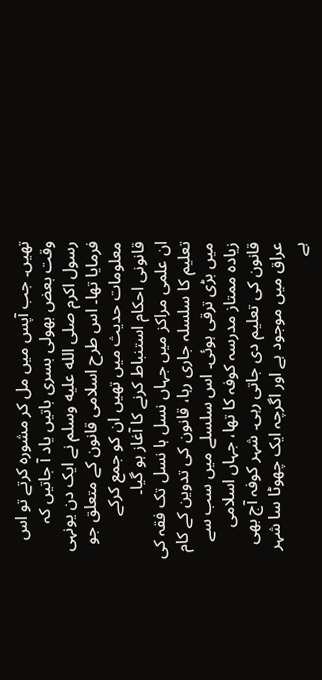تھیں۔ جب آپس میں مل کر مشورہ کرتے تو اس وقت بعض بھولی بسری باتیں یاد آ جاتیں کہ رسول اکرم صلى الله عليه وسلم نے ایک دن یونہی فرمایا تھا۔ اس طرح اسلامی قانون کے متعلق جو معلومات حدیث میں تھیں ان کو جمع کرکے قانونی احکام استنباط کرنے کا آغاز ہو گیا۔
ان علمی مراکز میں جہاں نسل ہا نسل تک فقہ کی تعلیم کا سلسلہ جاری رہا، قانون کی تدوین کے کام میں بڑی ترقی ہوئی۔ اس سلسلے میں سب سے زیادہ ممتاز مدرسہ کوفہ کا تھا، جہاں اسلامی قانون کی تعلیم دی جاتی رہی۔ شہر کوفہ آج بھی عراق میں موجود ہے اور اگرچہ ایک چھوٹا سا شہر ہے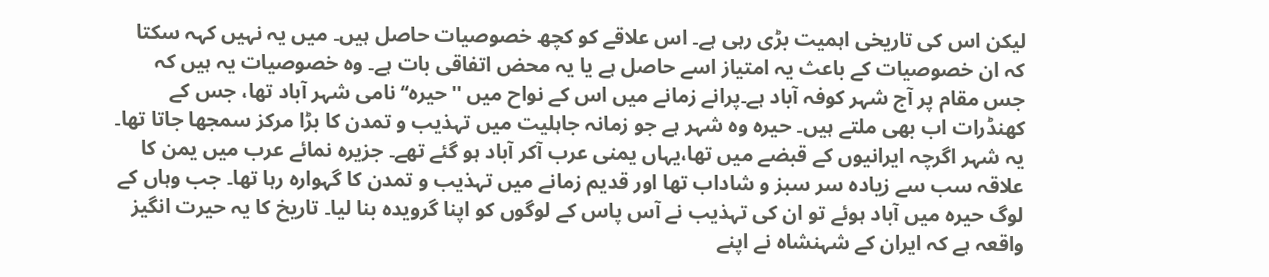لیکن اس کی تاریخی اہمیت بڑی رہی ہے۔ اس علاقے کو کچھ خصوصیات حاصل ہیں۔ میں یہ نہیں کہہ سکتا کہ ان خصوصیات کے باعث یہ امتیاز اسے حاصل ہے یا یہ محض اتفاقی بات ہے۔ وہ خصوصیات یہ ہیں کہ جس مقام پر آج شہر کوفہ آباد ہے۔پرانے زمانے میں اس کے نواح میں ''حیرہ‘‘ نامی شہر آباد تھا، جس کے کھنڈرات اب بھی ملتے ہیں۔ حیرہ وہ شہر ہے جو زمانہ جاہلیت میں تہذیب و تمدن کا بڑا مرکز سمجھا جاتا تھا۔ یہ شہر اگرچہ ایرانیوں کے قبضے میں تھا،یہاں یمنی عرب آکر آباد ہو گئے تھے۔ جزیرہ نمائے عرب میں یمن کا علاقہ سب سے زیادہ سر سبز و شاداب تھا اور قدیم زمانے میں تہذیب و تمدن کا گہوارہ رہا تھا۔ جب وہاں کے لوگ حیرہ میں آباد ہوئے تو ان کی تہذیب نے آس پاس کے لوگوں کو اپنا گرویدہ بنا لیا۔ تاریخ کا یہ حیرت انگیز واقعہ ہے کہ ایران کے شہنشاہ نے اپنے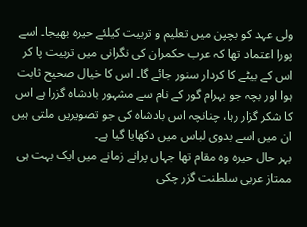ولی عہد کو بچپن میں تعلیم و تربیت کیلئے حیرہ بھیجا۔ اسے پورا اعتماد تھا کہ عرب حکمران کی نگرانی میں تربیت پا کر اس کے بیٹے کا کردار سنور جائے گا۔ اس کا خیال صحیح ثابت ہوا اور بچہ جو بہرام گور کے نام سے مشہور بادشاہ گزرا ہے اس کا شکر گزار رہا، چنانچہ اس بادشاہ کی جو تصویریں ملتی ہیں ان میں اسے بدوی لباس میں دکھایا گیا ہے۔
بہر حال حیرہ وہ مقام تھا جہاں پرانے زمانے میں ایک بہت ہی ممتاز عربی سلطنت گزر چکی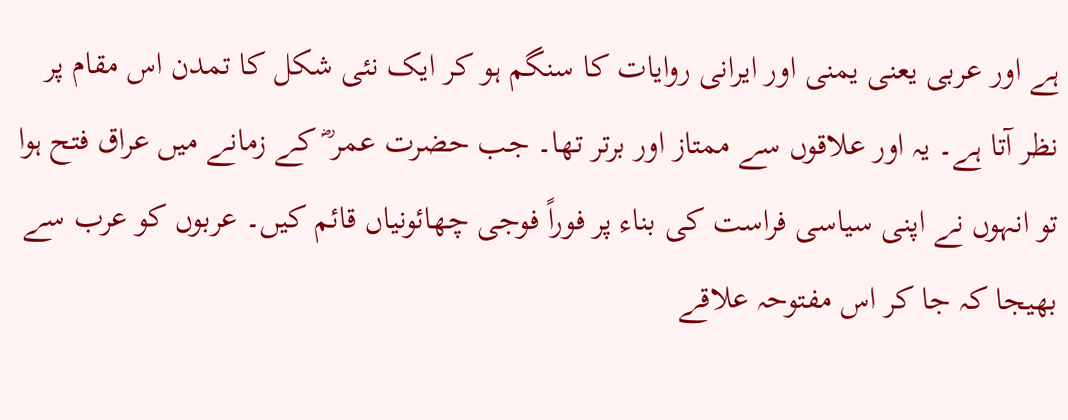ہے اور عربی یعنی یمنی اور ایرانی روایات کا سنگم ہو کر ایک نئی شکل کا تمدن اس مقام پر نظر آتا ہے۔ یہ اور علاقوں سے ممتاز اور برتر تھا۔ جب حضرت عمر ؓ کے زمانے میں عراق فتح ہوا تو انہوں نے اپنی سیاسی فراست کی بناء پر فوراً فوجی چھائونیاں قائم کیں۔ عربوں کو عرب سے بھیجا کہ جا کر اس مفتوحہ علاقے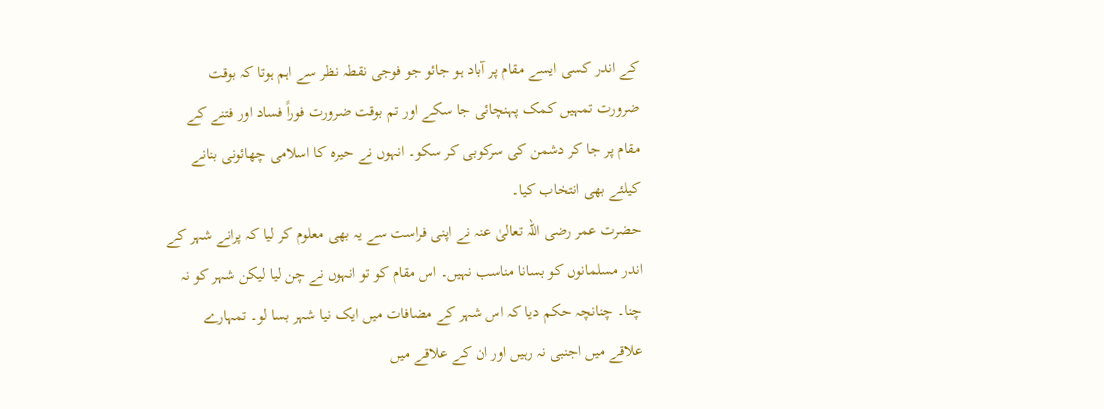کے اندر کسی ایسے مقام پر آباد ہو جائو جو فوجی نقطہ نظر سے اہم ہوتا کہ بوقت ضرورت تمہیں کمک پہنچائی جا سکے اور تم بوقت ضرورت فوراً فساد اور فتنے کے مقام پر جا کر دشمن کی سرکوبی کر سکو۔ انہوں نے حیرہ کا اسلامی چھائونی بنانے کیلئے بھی انتخاب کیا۔
حضرت عمر رضی اللہ تعالیٰ عنہ نے اپنی فراست سے یہ بھی معلوم کر لیا کہ پرانے شہر کے اندر مسلمانوں کو بسانا مناسب نہیں۔ اس مقام کو تو انہوں نے چن لیا لیکن شہر کو نہ چنا۔ چنانچہ حکم دیا کہ اس شہر کے مضافات میں ایک نیا شہر بسا لو۔ تمہارے علاقے میں اجنبی نہ رہیں اور ان کے علاقے میں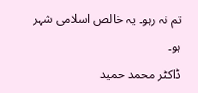تم نہ رہو۔ یہ خالص اسلامی شہر ہو۔
ڈاکٹر محمد حمید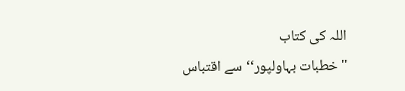اللہ کی کتاب
''خطبات بہاولپور‘‘ سے اقتباس